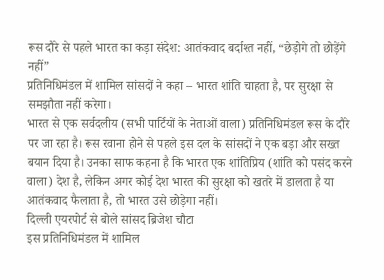रूस दौरे से पहले भारत का कड़ा संदेश: आतंकवाद बर्दाश्त नहीं, “छेड़ोगे तो छोड़ेंगे नहीं”
प्रतिनिधिमंडल में शामिल सांसदों ने कहा – भारत शांति चाहता है, पर सुरक्षा से समझौता नहीं करेगा।
भारत से एक सर्वदलीय (सभी पार्टियों के नेताओं वाला) प्रतिनिधिमंडल रूस के दौरे पर जा रहा है। रूस रवाना होने से पहले इस दल के सांसदों ने एक बड़ा और सख्त बयान दिया है। उनका साफ कहना है कि भारत एक शांतिप्रिय (शांति को पसंद करने वाला) देश है, लेकिन अगर कोई देश भारत की सुरक्षा को खतरे में डालता है या आतंकवाद फैलाता है, तो भारत उसे छोड़ेगा नहीं।
दिल्ली एयरपोर्ट से बोले सांसद ब्रिजेश चौटा
इस प्रतिनिधिमंडल में शामिल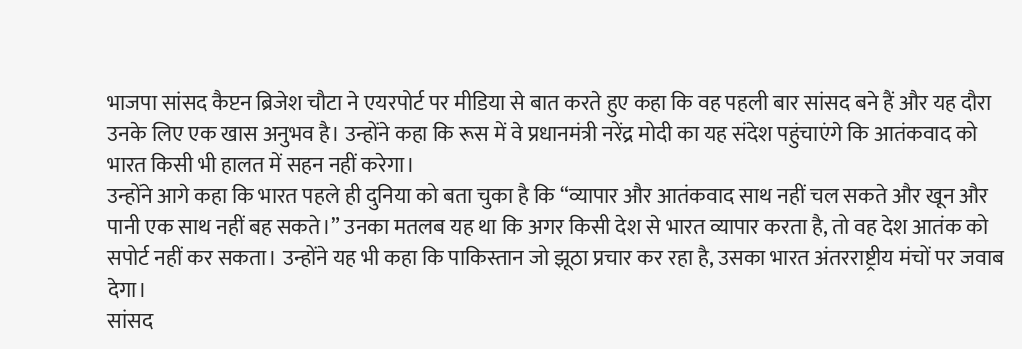भाजपा सांसद कैप्टन ब्रिजेश चौटा ने एयरपोर्ट पर मीडिया से बात करते हुए कहा कि वह पहली बार सांसद बने हैं और यह दौरा उनके लिए एक खास अनुभव है। उन्होंने कहा कि रूस में वे प्रधानमंत्री नरेंद्र मोदी का यह संदेश पहुंचाएंगे कि आतंकवाद को भारत किसी भी हालत में सहन नहीं करेगा।
उन्होंने आगे कहा कि भारत पहले ही दुनिया को बता चुका है कि “व्यापार और आतंकवाद साथ नहीं चल सकते और खून और पानी एक साथ नहीं बह सकते।” उनका मतलब यह था कि अगर किसी देश से भारत व्यापार करता है, तो वह देश आतंक को सपोर्ट नहीं कर सकता। उन्होंने यह भी कहा कि पाकिस्तान जो झूठा प्रचार कर रहा है, उसका भारत अंतरराष्ट्रीय मंचों पर जवाब देगा।
सांसद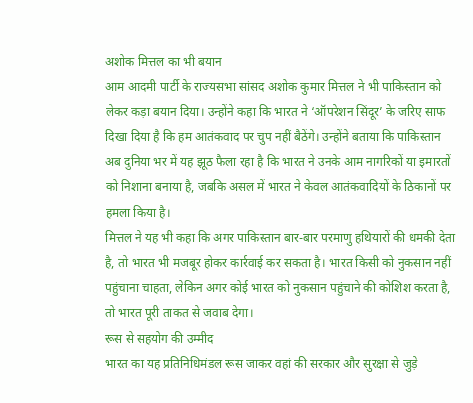अशोक मित्तल का भी बयान
आम आदमी पार्टी के राज्यसभा सांसद अशोक कुमार मित्तल ने भी पाकिस्तान को लेकर कड़ा बयान दिया। उन्होंने कहा कि भारत ने ‘ऑपरेशन सिंदूर’ के जरिए साफ दिखा दिया है कि हम आतंकवाद पर चुप नहीं बैठेंगे। उन्होंने बताया कि पाकिस्तान अब दुनिया भर में यह झूठ फैला रहा है कि भारत ने उनके आम नागरिकों या इमारतों को निशाना बनाया है, जबकि असल में भारत ने केवल आतंकवादियों के ठिकानों पर हमला किया है।
मित्तल ने यह भी कहा कि अगर पाकिस्तान बार-बार परमाणु हथियारों की धमकी देता है, तो भारत भी मजबूर होकर कार्रवाई कर सकता है। भारत किसी को नुकसान नहीं पहुंचाना चाहता, लेकिन अगर कोई भारत को नुकसान पहुंचाने की कोशिश करता है, तो भारत पूरी ताकत से जवाब देगा।
रूस से सहयोग की उम्मीद
भारत का यह प्रतिनिधिमंडल रूस जाकर वहां की सरकार और सुरक्षा से जुड़े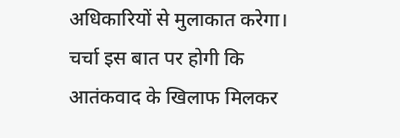अधिकारियों से मुलाकात करेगा। चर्चा इस बात पर होगी कि आतंकवाद के खिलाफ मिलकर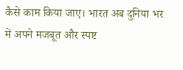कैसे काम किया जाए। भारत अब दुनिया भर में अपने मजबूत और स्पष्ट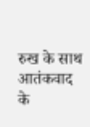रुख के साथ आतंकवाद के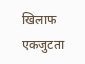खिलाफ एकजुटता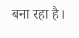बना रहा है।